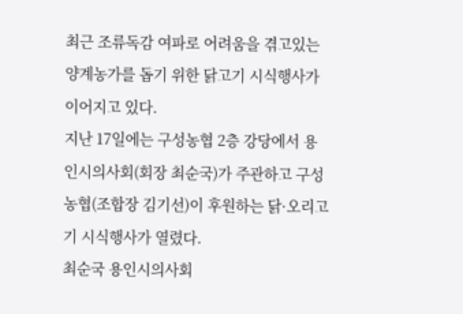최근 조류독감 여파로 어려움을 겪고있는 양계농가를 돕기 위한 닭고기 시식행사가 이어지고 있다.
지난 17일에는 구성농협 2층 강당에서 용인시의사회(회장 최순국)가 주관하고 구성농협(조합장 김기선)이 후원하는 닭·오리고기 시식행사가 열렸다.
최순국 용인시의사회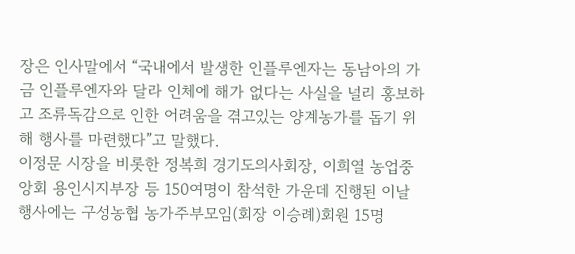장은 인사말에서 “국내에서 발생한 인플루엔자는 동남아의 가금 인플루엔자와 달라 인체에 해가 없다는 사실을 널리 홍보하고 조류독감으로 인한 어려움을 겪고있는 양계농가를 돕기 위해 행사를 마련했다”고 말했다.
이정문 시장을 비롯한 정복희 경기도의사회장, 이희열 농업중앙회 용인시지부장 등 150여명이 참석한 가운데 진행된 이날 행사에는 구성농협 농가주부모임(회장 이승례)회원 15명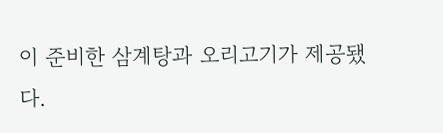이 준비한 삼계탕과 오리고기가 제공됐다.